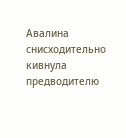Авалина снисходительно кивнула предводителю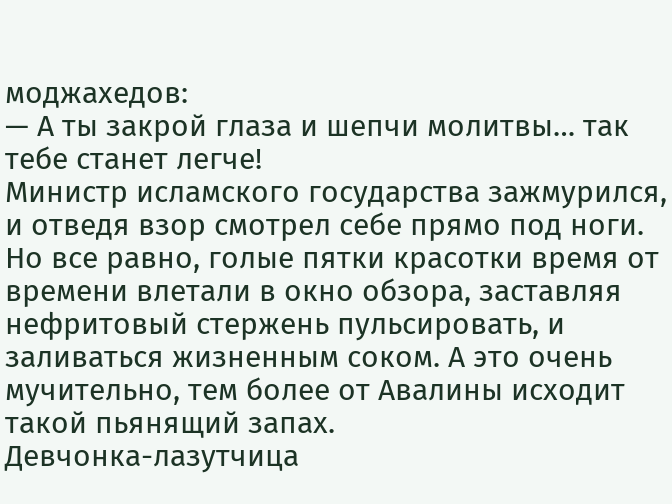моджахедов:
— А ты закрой глаза и шепчи молитвы… так тебе станет легче!
Министр исламского государства зажмурился, и отведя взор смотрел себе прямо под ноги. Но все равно, голые пятки красотки время от времени влетали в окно обзора, заставляя нефритовый стержень пульсировать, и заливаться жизненным соком. А это очень мучительно, тем более от Авалины исходит такой пьянящий запах.
Девчонка-лазутчица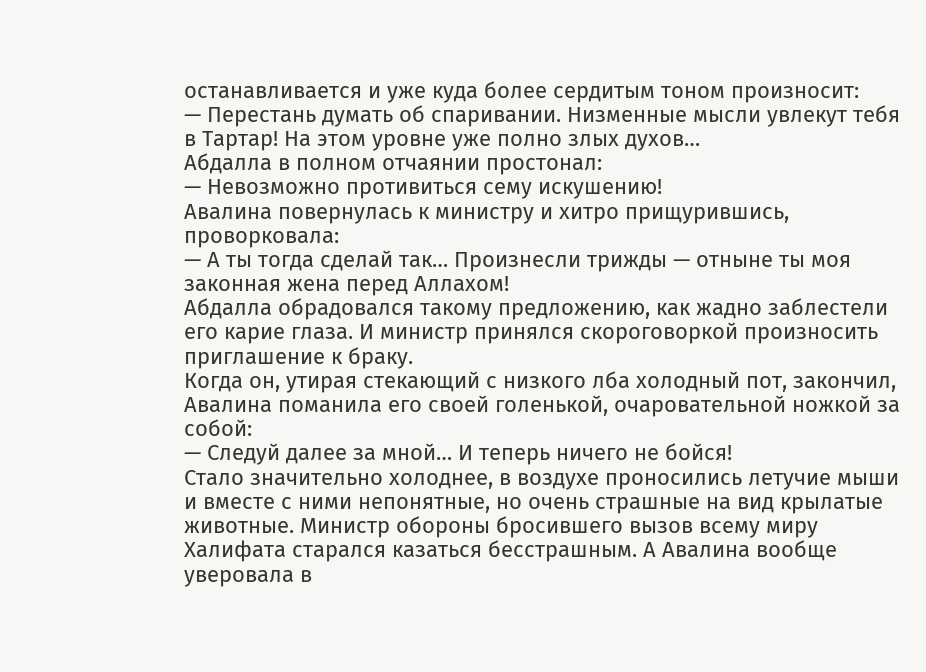останавливается и уже куда более сердитым тоном произносит:
— Перестань думать об спаривании. Низменные мысли увлекут тебя в Тартар! На этом уровне уже полно злых духов…
Абдалла в полном отчаянии простонал:
— Невозможно противиться сему искушению!
Авалина повернулась к министру и хитро прищурившись, проворковала:
— А ты тогда сделай так… Произнесли трижды — отныне ты моя законная жена перед Аллахом!
Абдалла обрадовался такому предложению, как жадно заблестели его карие глаза. И министр принялся скороговоркой произносить приглашение к браку.
Когда он, утирая стекающий с низкого лба холодный пот, закончил, Авалина поманила его своей голенькой, очаровательной ножкой за собой:
— Следуй далее за мной… И теперь ничего не бойся!
Стало значительно холоднее, в воздухе проносились летучие мыши и вместе с ними непонятные, но очень страшные на вид крылатые животные. Министр обороны бросившего вызов всему миру Халифата старался казаться бесстрашным. А Авалина вообще уверовала в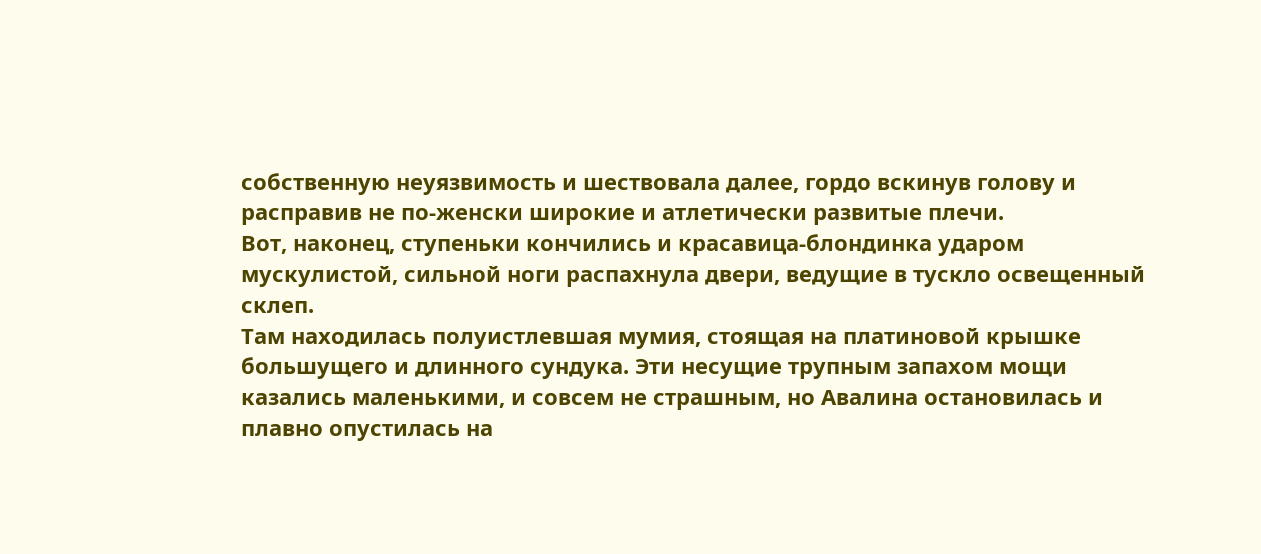собственную неуязвимость и шествовала далее, гордо вскинув голову и расправив не по-женски широкие и атлетически развитые плечи.
Вот, наконец, ступеньки кончились и красавица-блондинка ударом мускулистой, сильной ноги распахнула двери, ведущие в тускло освещенный склеп.
Там находилась полуистлевшая мумия, стоящая на платиновой крышке большущего и длинного сундука. Эти несущие трупным запахом мощи казались маленькими, и совсем не страшным, но Авалина остановилась и плавно опустилась на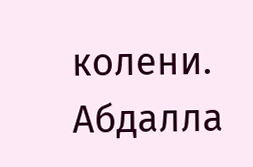колени. Абдалла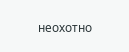неохотно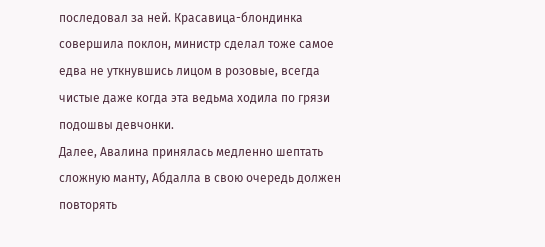последовал за ней. Красавица-блондинка совершила поклон, министр сделал тоже самое едва не уткнувшись лицом в розовые, всегда чистые даже когда эта ведьма ходила по грязи подошвы девчонки.
Далее, Авалина принялась медленно шептать сложную манту, Абдалла в свою очередь должен повторять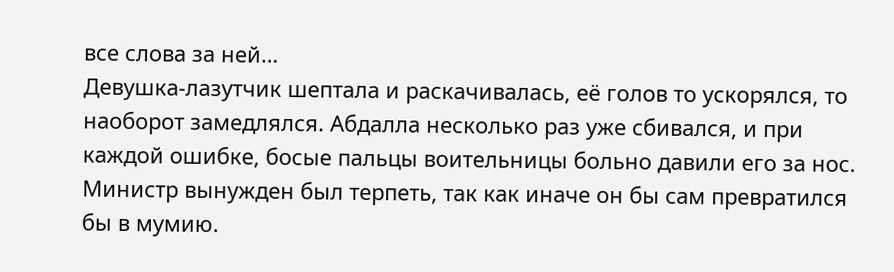все слова за ней…
Девушка-лазутчик шептала и раскачивалась, её голов то ускорялся, то наоборот замедлялся. Абдалла несколько раз уже сбивался, и при каждой ошибке, босые пальцы воительницы больно давили его за нос. Министр вынужден был терпеть, так как иначе он бы сам превратился бы в мумию.